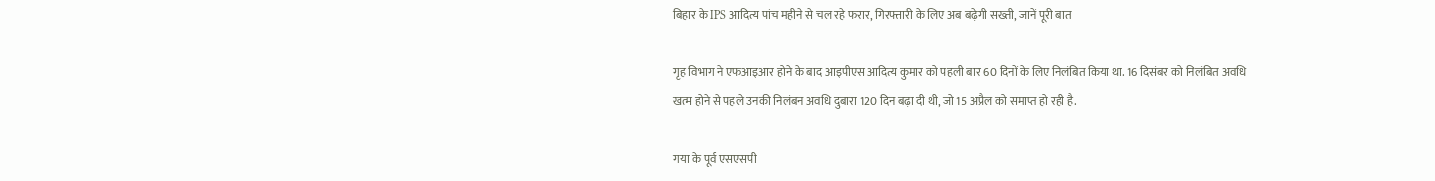बिहार के IPS आदित्य पांच महीने से चल रहे फरार, गिरफ्तारी के लिए अब बढ़ेगी सख्ती, जानें पूरी बात

गृह विभाग ने एफआइआर होने के बाद आइपीएस आदित्य कुमार को पहली बार 60 दिनों के लिए निलंबित किया था. 16 दिसंबर को निलंबित अवधि खत्म होने से पहले उनकी निलंबन अवधि दुबारा 120 दिन बढ़ा दी थी, जो 15 अप्रैल को समाप्त हो रही है.

गया के पूर्व एसएसपी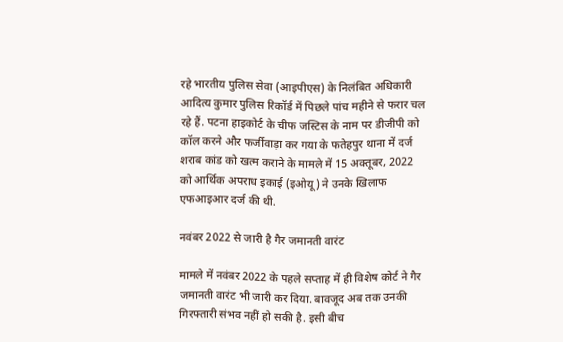रहे भारतीय पुलिस सेवा (आइपीएस) के निलंबित अधिकारी आदित्य कुमार पुलिस रिकॉर्ड में पिछले पांच महीने से फरार चल रहे हैं. पटना हाइकोर्ट के चीफ जस्टिस के नाम पर डीजीपी को कॉल करने और फर्जीवाड़ा कर गया के फतेहपुर थाना में दर्ज शराब कांड को खत्म कराने के मामले में 15 अक्तूबर, 2022 को आर्थिक अपराध इकाई (इओयू) ने उनके खिलाफ एफआइआर दर्ज की थी.

नवंबर 2022 से जारी है गैर जमानती वारंट

मामले में नवंबर 2022 के पहले सप्ताह में ही विशेष कोर्ट ने गैर जमानती वारंट भी जारी कर दिया. बावजूद अब तक उनकी गिरफ्तारी संभव नहीं हो सकी है. इसी बीच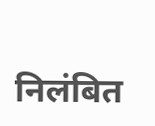निलंबित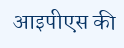आइपीएस की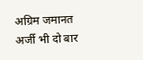अग्रिम जमानत अर्जी भी दो बार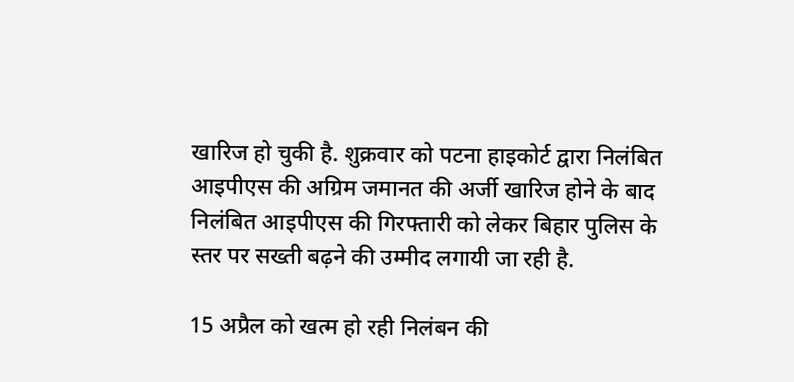खारिज हो चुकी है. शुक्रवार को पटना हाइकोर्ट द्वारा निलंबित आइपीएस की अग्रिम जमानत की अर्जी खारिज होने के बाद निलंबित आइपीएस की गिरफ्तारी को लेकर बिहार पुलिस के स्तर पर सख्ती बढ़ने की उम्मीद लगायी जा रही है.

15 अप्रैल को खत्म हो रही निलंबन की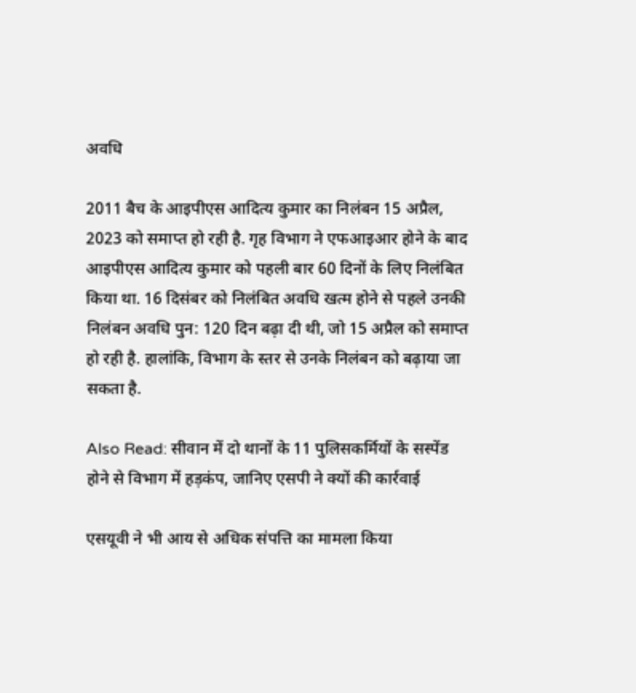अवधि

2011 बैच के आइपीएस आदित्य कुमार का निलंबन 15 अप्रैल, 2023 को समाप्त हो रही है. गृह विभाग ने एफआइआर होने के बाद आइपीएस आदित्य कुमार को पहली बार 60 दिनों के लिए निलंबित किया था. 16 दिसंबर को निलंबित अवधि खत्म होने से पहले उनकी निलंबन अवधि पुन: 120 दिन बढ़ा दी थी, जो 15 अप्रैल को समाप्त हो रही है. हालांकि, विभाग के स्तर से उनके निलंबन को बढ़ाया जा सकता है.

Also Read: सीवान में दो थानों के 11 पुलिसकर्मियों के सस्पेंड होने से विभाग में हड़कंप, जानिए एसपी ने क्यों की कार्रवाई

एसयूवी ने भी आय से अधिक संपत्ति का मामला किया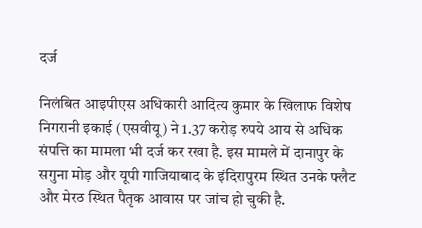दर्ज

निलंबित आइपीएस अधिकारी आदित्य कुमार के खिलाफ विशेष निगरानी इकाई (एसवीयू) ने 1.37 करोड़ रुपये आय से अधिक संपत्ति का मामला भी दर्ज कर रखा है. इस मामले में दानापुर के सगुना मोड़ और यूपी गाजियाबाद के इंदिरापुरम स्थित उनके फ्लैट और मेरठ स्थित पैतृक आवास पर जांच हो चुकी है.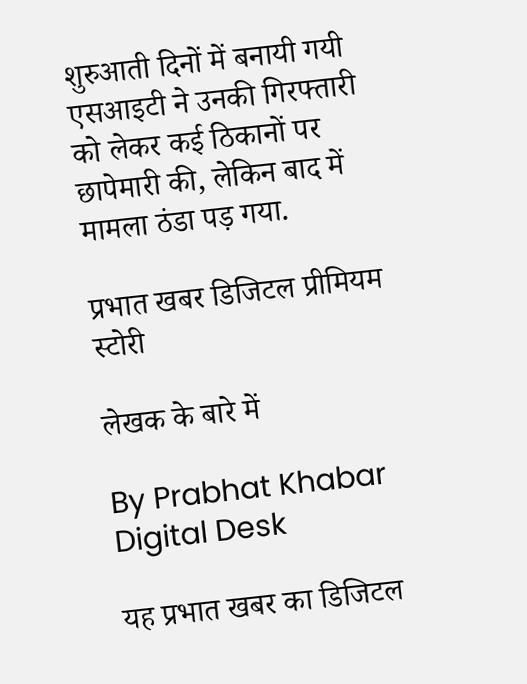शुरुआती दिनों में बनायी गयी एसआइटी ने उनकी गिरफ्तारी को लेकर कई ठिकानों पर छापेमारी की, लेकिन बाद में मामला ठंडा पड़ गया.

प्रभात खबर डिजिटल प्रीमियम स्टोरी

लेखक के बारे में

By Prabhat Khabar Digital Desk

यह प्रभात खबर का डिजिटल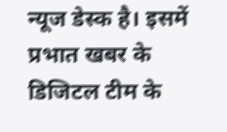न्यूज डेस्क है। इसमें प्रभात खबर के डिजिटल टीम के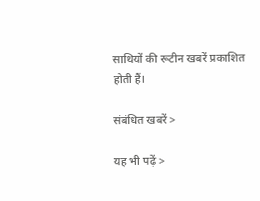साथियों की रूटीन खबरें प्रकाशित होती हैं।

संबंधित खबरें >

यह भी पढ़ें >